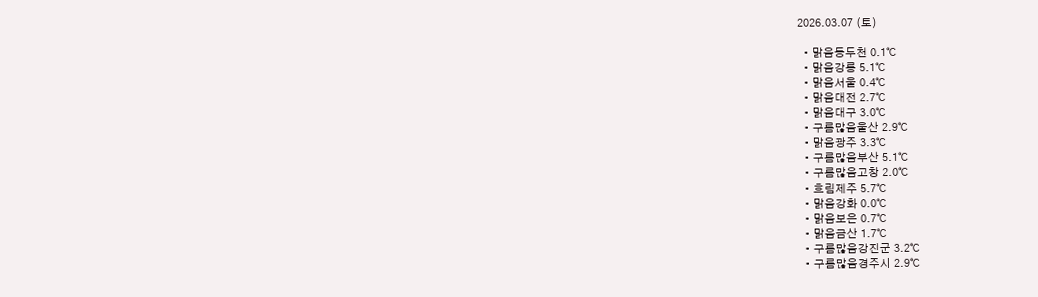2026.03.07 (토)

  • 맑음동두천 0.1℃
  • 맑음강릉 5.1℃
  • 맑음서울 0.4℃
  • 맑음대전 2.7℃
  • 맑음대구 3.0℃
  • 구름많음울산 2.9℃
  • 맑음광주 3.3℃
  • 구름많음부산 5.1℃
  • 구름많음고창 2.0℃
  • 흐림제주 5.7℃
  • 맑음강화 0.0℃
  • 맑음보은 0.7℃
  • 맑음금산 1.7℃
  • 구름많음강진군 3.2℃
  • 구름많음경주시 2.9℃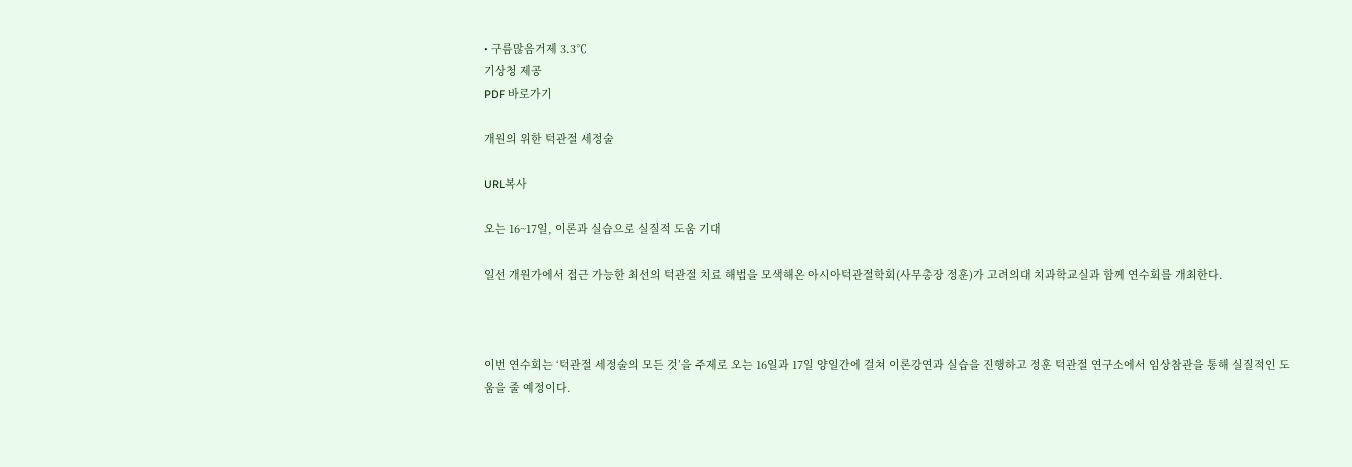• 구름많음거제 3.3℃
기상청 제공
PDF 바로가기

개원의 위한 턱관절 세정술

URL복사

오는 16~17일, 이론과 실습으로 실질적 도움 기대

일선 개원가에서 접근 가능한 최선의 턱관절 치료 해법을 모색해온 아시아턱관절학회(사무총장 정훈)가 고려의대 치과학교실과 함께 연수회를 개최한다.



이번 연수회는 ‘턱관절 세정술의 모든 것’을 주제로 오는 16일과 17일 양일간에 걸쳐 이론강연과 실습을 진행하고 정훈 턱관절 연구소에서 임상참관을 통해 실질적인 도움을 줄 예정이다.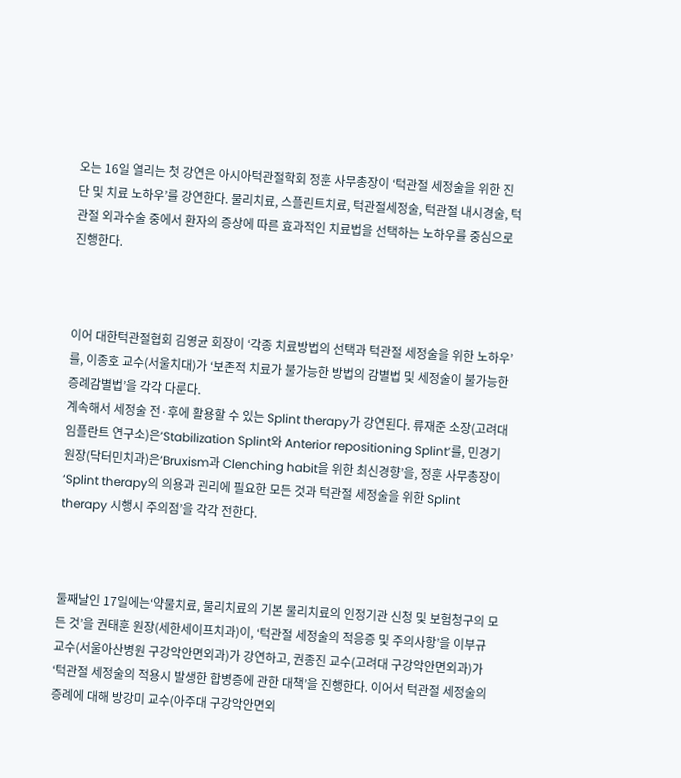오는 16일 열리는 첫 강연은 아시아턱관절학회 정훈 사무총장이 ‘턱관절 세정술을 위한 진단 및 치료 노하우’를 강연한다. 물리치료, 스플린트치료, 턱관절세정술, 턱관절 내시경술, 턱관절 외과수술 중에서 환자의 증상에 따른 효과적인 치료법을 선택하는 노하우를 중심으로 진행한다.



이어 대한턱관절협회 김영균 회장이 ‘각종 치료방법의 선택과 턱관절 세정술을 위한 노하우’를, 이종호 교수(서울치대)가 ‘보존적 치료가 불가능한 방법의 감별법 및 세정술이 불가능한 증례감별법’을 각각 다룬다.
계속해서 세정술 전·후에 활용할 수 있는 Splint therapy가 강연된다. 류재준 소장(고려대 임플란트 연구소)은‘Stabilization Splint와 Anterior repositioning Splint’를, 민경기 원장(닥터민치과)은‘Bruxism과 Clenching habit을 위한 최신경향’을, 정훈 사무총장이 ‘Splint therapy의 의용과 괸리에 필요한 모든 것과 턱관절 세정술을 위한 Splint therapy 시행시 주의점’을 각각 전한다.



둘째날인 17일에는‘약물치료, 물리치료의 기본 물리치료의 인정기관 신청 및 보험청구의 모든 것’을 권태훈 원장(세한세이프치과)이, ‘턱관절 세정술의 적응증 및 주의사항’을 이부규 교수(서울아산병원 구강악안면외과)가 강연하고, 권종진 교수(고려대 구강악안면외과)가 ‘턱관절 세정술의 적용시 발생한 합병증에 관한 대책’을 진행한다. 이어서 턱관절 세정술의 증례에 대해 방강미 교수(아주대 구강악안면외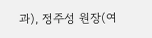과), 정주성 원장(여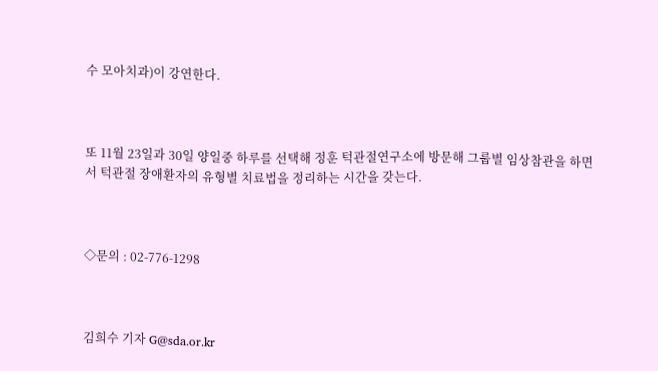수 모아치과)이 강연한다.



또 11월 23일과 30일 양일중 하루를 선택해 정훈 턱관절연구소에 방문해 그룹별 임상참관을 하면서 턱관절 장애환자의 유형별 치료법을 정리하는 시간을 갖는다.



◇문의 : 02-776-1298



김희수 기자 G@sda.or.kr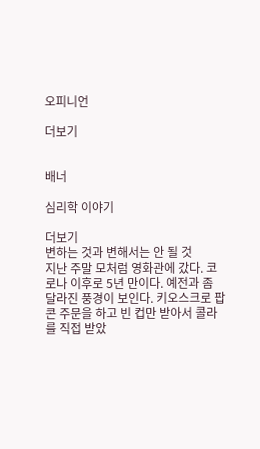오피니언

더보기


배너

심리학 이야기

더보기
변하는 것과 변해서는 안 될 것
지난 주말 모처럼 영화관에 갔다. 코로나 이후로 5년 만이다. 예전과 좀 달라진 풍경이 보인다. 키오스크로 팝콘 주문을 하고 빈 컵만 받아서 콜라를 직접 받았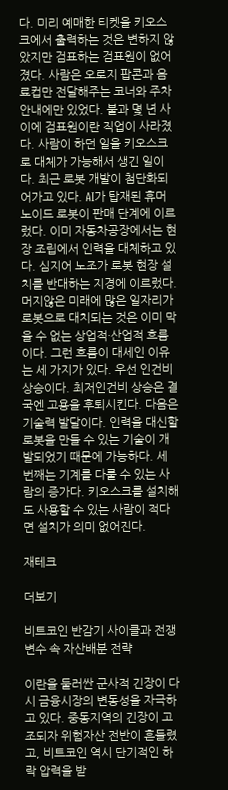다. 미리 예매한 티켓을 키오스크에서 출력하는 것은 변하지 않았지만 검표하는 검표원이 없어졌다. 사람은 오로지 팝콘과 음료컵만 전달해주는 코너와 주차 안내에만 있었다. 불과 몇 년 사이에 검표원이란 직업이 사라졌다. 사람이 하던 일을 키오스크로 대체가 가능해서 생긴 일이다. 최근 로봇 개발이 첨단화되어가고 있다. AI가 탑재된 휴머노이드 로봇이 판매 단계에 이르렀다. 이미 자동차공장에서는 현장 조립에서 인력을 대체하고 있다. 심지어 노조가 로봇 현장 설치를 반대하는 지경에 이르렀다. 머지않은 미래에 많은 일자리가 로봇으로 대치되는 것은 이미 막을 수 없는 상업적·산업적 흐름이다. 그런 흐름이 대세인 이유는 세 가지가 있다. 우선 인건비 상승이다. 최저인건비 상승은 결국엔 고용을 후퇴시킨다. 다음은 기술력 발달이다. 인력을 대신할 로봇을 만들 수 있는 기술이 개발되었기 때문에 가능하다. 세 번째는 기계를 다룰 수 있는 사람의 증가다. 키오스크를 설치해도 사용할 수 있는 사람이 적다면 설치가 의미 없어진다.

재테크

더보기

비트코인 반감기 사이클과 전쟁 변수 속 자산배분 전략

이란을 둘러싼 군사적 긴장이 다시 금융시장의 변동성을 자극하고 있다. 중동지역의 긴장이 고조되자 위험자산 전반이 흔들렸고, 비트코인 역시 단기적인 하락 압력을 받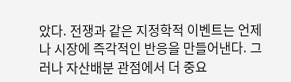았다. 전쟁과 같은 지정학적 이벤트는 언제나 시장에 즉각적인 반응을 만들어낸다. 그러나 자산배분 관점에서 더 중요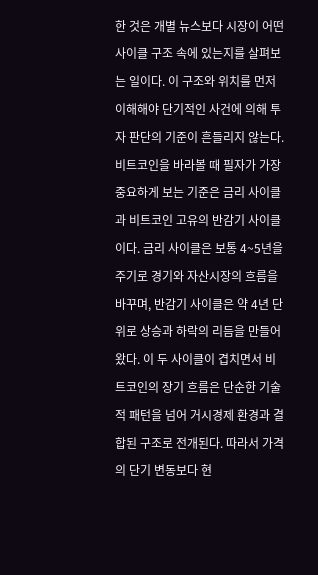한 것은 개별 뉴스보다 시장이 어떤 사이클 구조 속에 있는지를 살펴보는 일이다. 이 구조와 위치를 먼저 이해해야 단기적인 사건에 의해 투자 판단의 기준이 흔들리지 않는다. 비트코인을 바라볼 때 필자가 가장 중요하게 보는 기준은 금리 사이클과 비트코인 고유의 반감기 사이클이다. 금리 사이클은 보통 4~5년을 주기로 경기와 자산시장의 흐름을 바꾸며, 반감기 사이클은 약 4년 단위로 상승과 하락의 리듬을 만들어왔다. 이 두 사이클이 겹치면서 비트코인의 장기 흐름은 단순한 기술적 패턴을 넘어 거시경제 환경과 결합된 구조로 전개된다. 따라서 가격의 단기 변동보다 현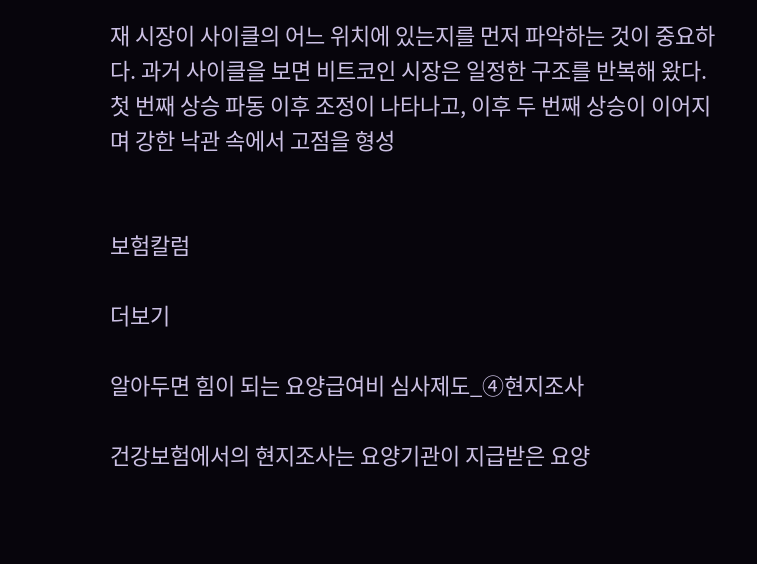재 시장이 사이클의 어느 위치에 있는지를 먼저 파악하는 것이 중요하다. 과거 사이클을 보면 비트코인 시장은 일정한 구조를 반복해 왔다. 첫 번째 상승 파동 이후 조정이 나타나고, 이후 두 번째 상승이 이어지며 강한 낙관 속에서 고점을 형성


보험칼럼

더보기

알아두면 힘이 되는 요양급여비 심사제도_④현지조사

건강보험에서의 현지조사는 요양기관이 지급받은 요양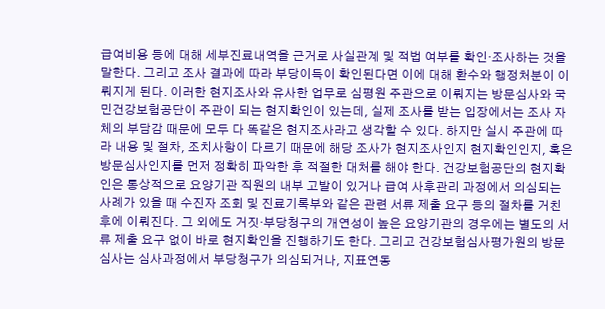급여비용 등에 대해 세부진료내역을 근거로 사실관계 및 적법 여부를 확인·조사하는 것을 말한다. 그리고 조사 결과에 따라 부당이득이 확인된다면 이에 대해 환수와 행정처분이 이뤄지게 된다. 이러한 현지조사와 유사한 업무로 심평원 주관으로 이뤄지는 방문심사와 국민건강보험공단이 주관이 되는 현지확인이 있는데, 실제 조사를 받는 입장에서는 조사 자체의 부담감 때문에 모두 다 똑같은 현지조사라고 생각할 수 있다. 하지만 실시 주관에 따라 내용 및 절차, 조치사항이 다르기 때문에 해당 조사가 현지조사인지 현지확인인지, 혹은 방문심사인지를 먼저 정확히 파악한 후 적절한 대처를 해야 한다. 건강보험공단의 현지확인은 통상적으로 요양기관 직원의 내부 고발이 있거나 급여 사후관리 과정에서 의심되는 사례가 있을 때 수진자 조회 및 진료기록부와 같은 관련 서류 제출 요구 등의 절차를 거친 후에 이뤄진다. 그 외에도 거짓·부당청구의 개연성이 높은 요양기관의 경우에는 별도의 서류 제출 요구 없이 바로 현지확인을 진행하기도 한다. 그리고 건강보험심사평가원의 방문심사는 심사과정에서 부당청구가 의심되거나, 지표연동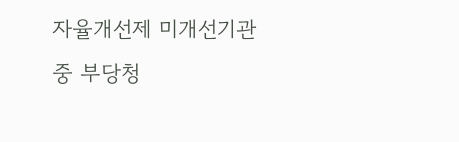자율개선제 미개선기관 중 부당청